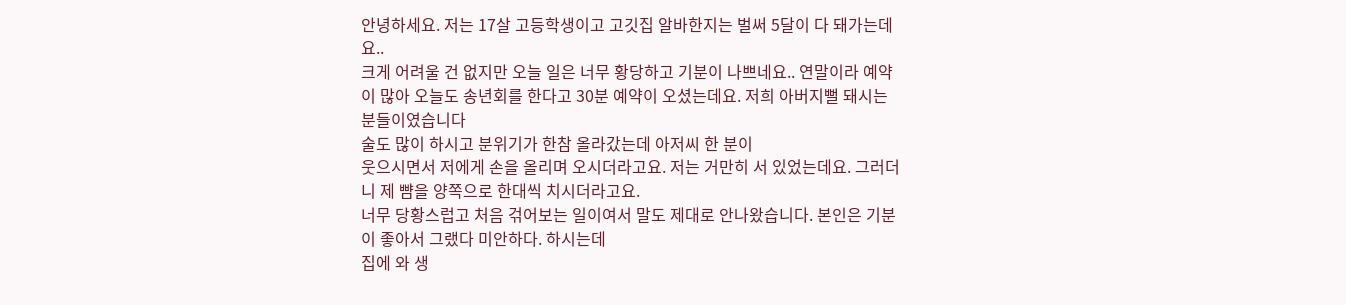안녕하세요. 저는 17살 고등학생이고 고깃집 알바한지는 벌써 5달이 다 돼가는데요..
크게 어려울 건 없지만 오늘 일은 너무 황당하고 기분이 나쁘네요.. 연말이라 예약이 많아 오늘도 송년회를 한다고 30분 예약이 오셨는데요. 저희 아버지뻘 돼시는 분들이였습니다
술도 많이 하시고 분위기가 한참 올라갔는데 아저씨 한 분이
웃으시면서 저에게 손을 올리며 오시더라고요. 저는 거만히 서 있었는데요. 그러더니 제 뺨을 양쪽으로 한대씩 치시더라고요.
너무 당황스럽고 처음 걲어보는 일이여서 말도 제대로 안나왔습니다. 본인은 기분이 좋아서 그랬다 미안하다. 하시는데
집에 와 생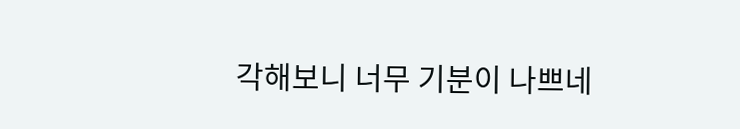각해보니 너무 기분이 나쁘네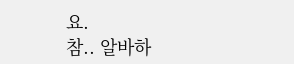요.
참.. 알바하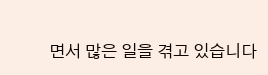면서 많은 일을 겪고 있습니다